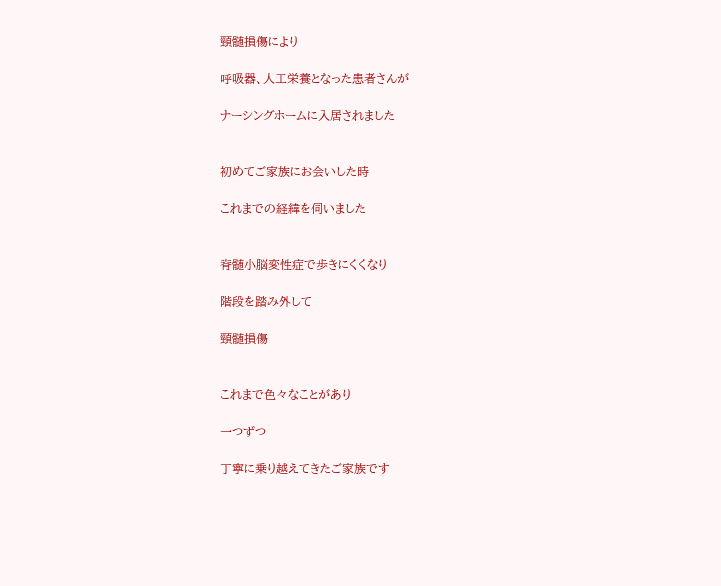頸髄損傷により

呼吸器、人工栄養となった患者さんが

ナーシングホームに入居されました


初めてご家族にお会いした時

これまでの経緯を伺いました


脊髄小脳変性症で歩きにくくなり

階段を踏み外して

頸髄損傷


これまで色々なことがあり

一つずつ

丁寧に乗り越えてきたご家族です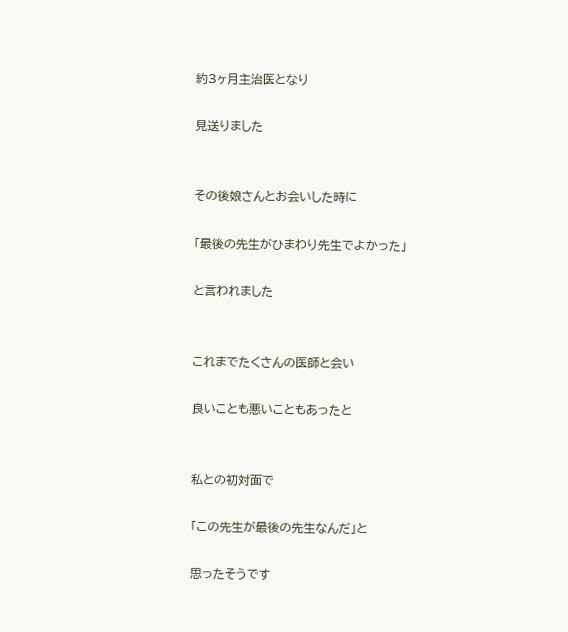約3ヶ月主治医となり

見送りました


その後娘さんとお会いした時に

「最後の先生がひまわり先生でよかった」

と言われました


これまでたくさんの医師と会い

良いことも悪いこともあったと


私との初対面で

「この先生が最後の先生なんだ」と

思ったそうです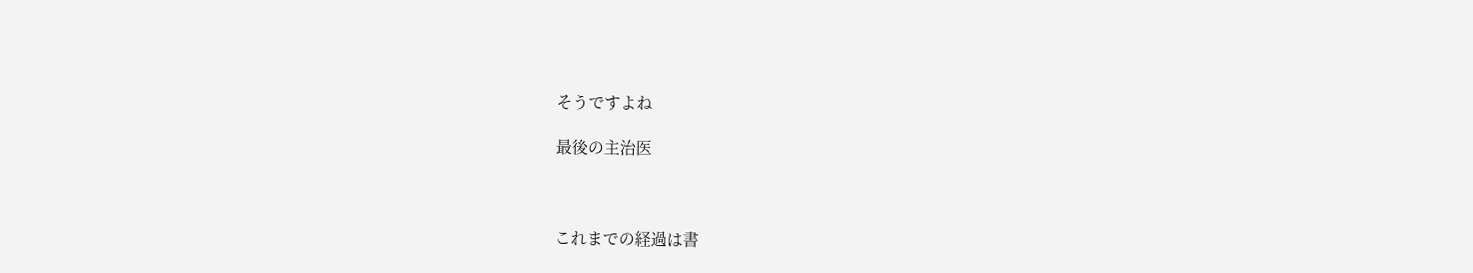そうですよね

最後の主治医



これまでの経過は書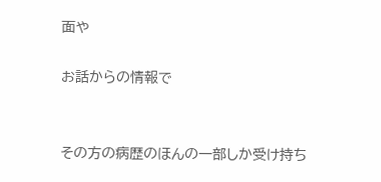面や

お話からの情報で


その方の病歴のほんの一部しか受け持ち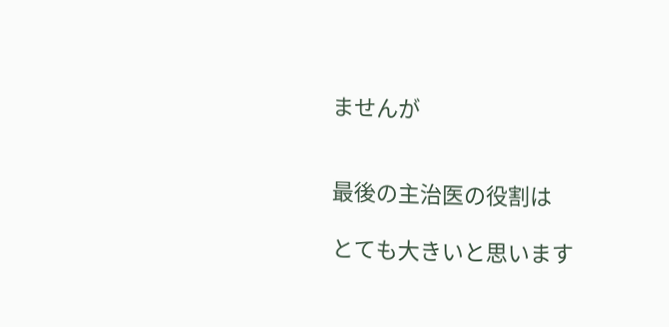ませんが


最後の主治医の役割は

とても大きいと思います